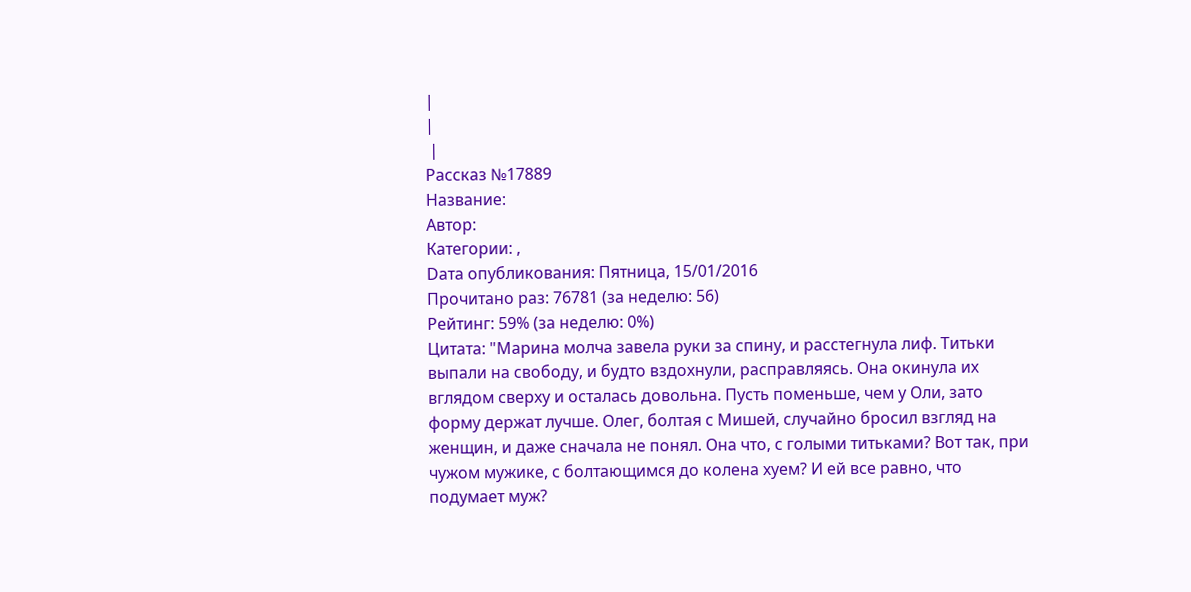|
|
 |
Рассказ №17889
Название:
Автор:
Категории: ,
Dата опубликования: Пятница, 15/01/2016
Прочитано раз: 76781 (за неделю: 56)
Рейтинг: 59% (за неделю: 0%)
Цитата: "Марина молча завела руки за спину, и расстегнула лиф. Титьки выпали на свободу, и будто вздохнули, расправляясь. Она окинула их вглядом сверху и осталась довольна. Пусть поменьше, чем у Оли, зато форму держат лучше. Олег, болтая с Мишей, случайно бросил взгляд на женщин, и даже сначала не понял. Она что, с голыми титьками? Вот так, при чужом мужике, с болтающимся до колена хуем? И ей все равно, что подумает муж?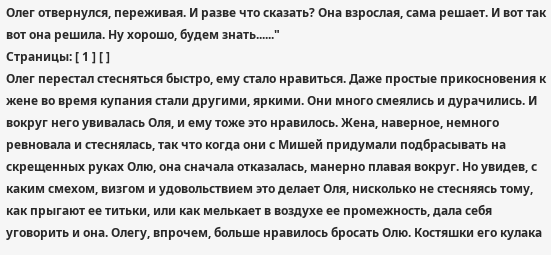Олег отвернулся, переживая. И разве что сказать? Она взрослая, сама решает. И вот так вот она решила. Ну хорошо, будем знать......"
Страницы: [ 1 ] [ ]
Олег перестал стесняться быстро, ему стало нравиться. Даже простые прикосновения к жене во время купания стали другими, яркими. Они много смеялись и дурачились. И вокруг него увивалась Оля, и ему тоже это нравилось. Жена, наверное, немного ревновала и стеснялась, так что когда они с Мишей придумали подбрасывать на скрещенных руках Олю, она сначала отказалась, манерно плавая вокруг. Но увидев, с каким смехом, визгом и удовольствием это делает Оля, нисколько не стесняясь тому, как прыгают ее титьки, или как мелькает в воздухе ее промежность, дала себя уговорить и она. Олегу, впрочем, больше нравилось бросать Олю. Костяшки его кулака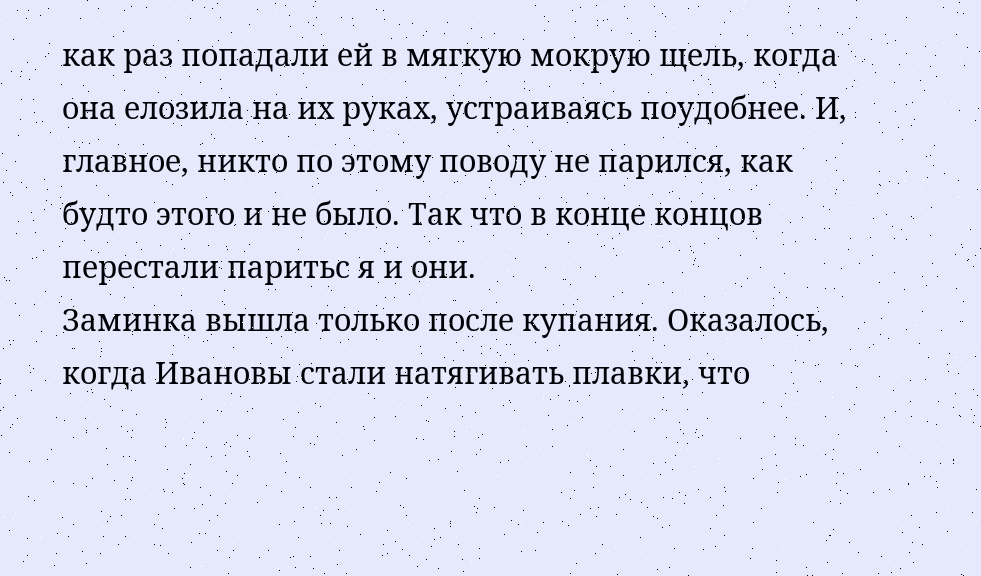как раз попадали ей в мягкую мокрую щель, когда она елозила на их руках, устраиваясь поудобнее. И, главное, никто по этому поводу не парился, как будто этого и не было. Так что в конце концов перестали паритьс я и они.
Заминка вышла только после купания. Оказалось, когда Ивановы стали натягивать плавки, что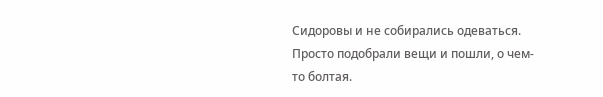Сидоровы и не собирались одеваться. Просто подобрали вещи и пошли, о чем-то болтая.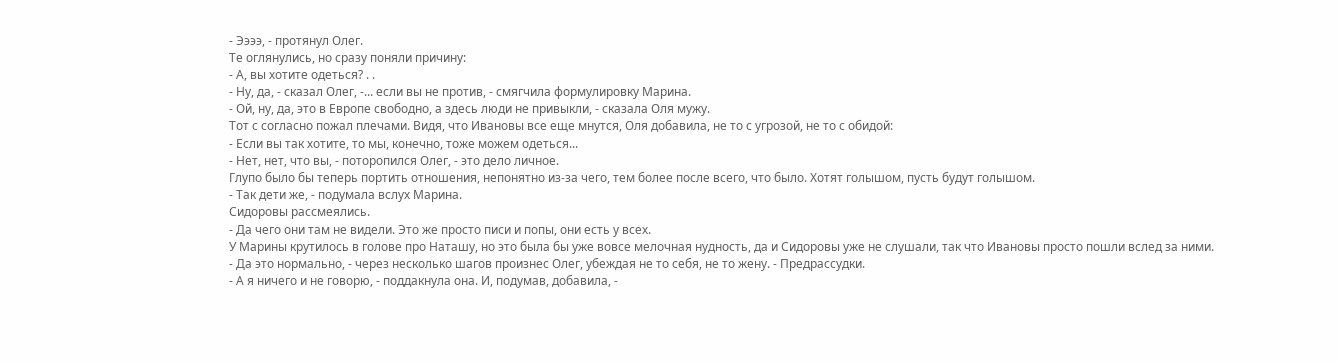- Ээээ, - протянул Олег.
Те оглянулись, но сразу поняли причину:
- А, вы хотите одеться? . .
- Ну, да, - сказал Олег, -... если вы не против, - смягчила формулировку Марина.
- Ой, ну, да, это в Европе свободно, а здесь люди не привыкли, - сказала Оля мужу.
Тот с согласно пожал плечами. Видя, что Ивановы все еще мнутся, Оля добавила, не то с угрозой, не то с обидой:
- Если вы так хотите, то мы, конечно, тоже можем одеться...
- Нет, нет, что вы, - поторопился Олег, - это дело личное.
Глупо было бы теперь портить отношения, непонятно из-за чего, тем более после всего, что было. Хотят голышом, пусть будут голышом.
- Так дети же, - подумала вслух Марина.
Сидоровы рассмеялись.
- Да чего они там не видели. Это же просто писи и попы, они есть у всех.
У Марины крутилось в голове про Наташу, но это была бы уже вовсе мелочная нудность, да и Сидоровы уже не слушали, так что Ивановы просто пошли вслед за ними.
- Да это нормально, - через несколько шагов произнес Олег, убеждая не то себя, не то жену. - Предрассудки.
- А я ничего и не говорю, - поддакнула она. И, подумав, добавила, -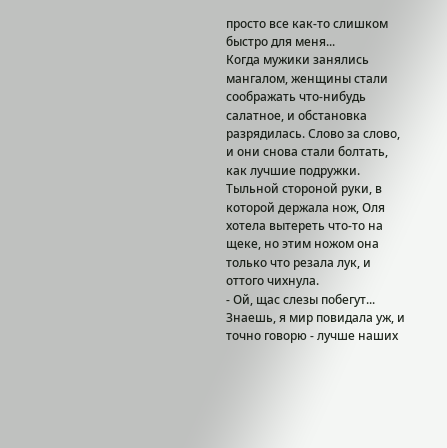просто все как-то слишком быстро для меня...
Когда мужики занялись мангалом, женщины стали соображать что-нибудь салатное, и обстановка разрядилась. Слово за слово, и они снова стали болтать, как лучшие подружки.
Тыльной стороной руки, в которой держала нож, Оля хотела вытереть что-то на щеке, но этим ножом она только что резала лук, и оттого чихнула.
- Ой, щас слезы побегут... Знаешь, я мир повидала уж, и точно говорю - лучше наших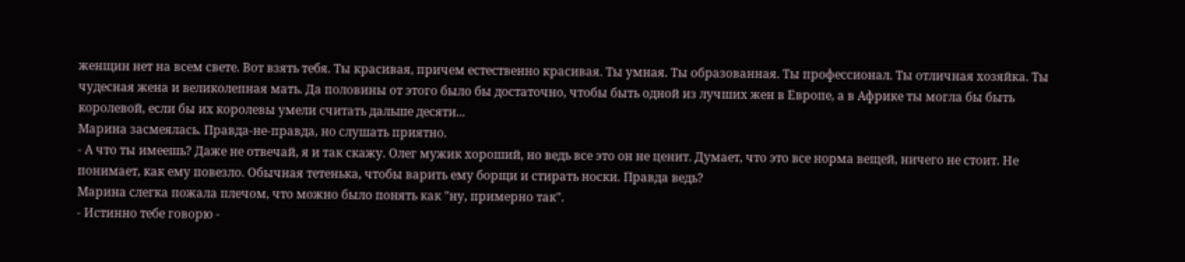женщин нет на всем свете. Вот взять тебя. Ты красивая, причем естественно красивая. Ты умная. Ты образованная. Ты профессионал. Ты отличная хозяйка. Ты чудесная жена и великолепная мать. Да половины от этого было бы достаточно, чтобы быть одной из лучших жен в Европе, а в Африке ты могла бы быть королевой, если бы их королевы умели считать дальше десяти...
Марина засмеялась. Правда-не-правда, но слушать приятно.
- А что ты имеешь? Даже не отвечай, я и так скажу. Олег мужик хороший, но ведь все это он не ценит. Думает, что это все норма вещей, ничего не стоит. Не понимает, как ему повезло. Обычная тетенька, чтобы варить ему борщи и стирать носки. Правда ведь?
Марина слегка пожала плечом, что можно было понять как "ну, примерно так".
- Истинно тебе говорю -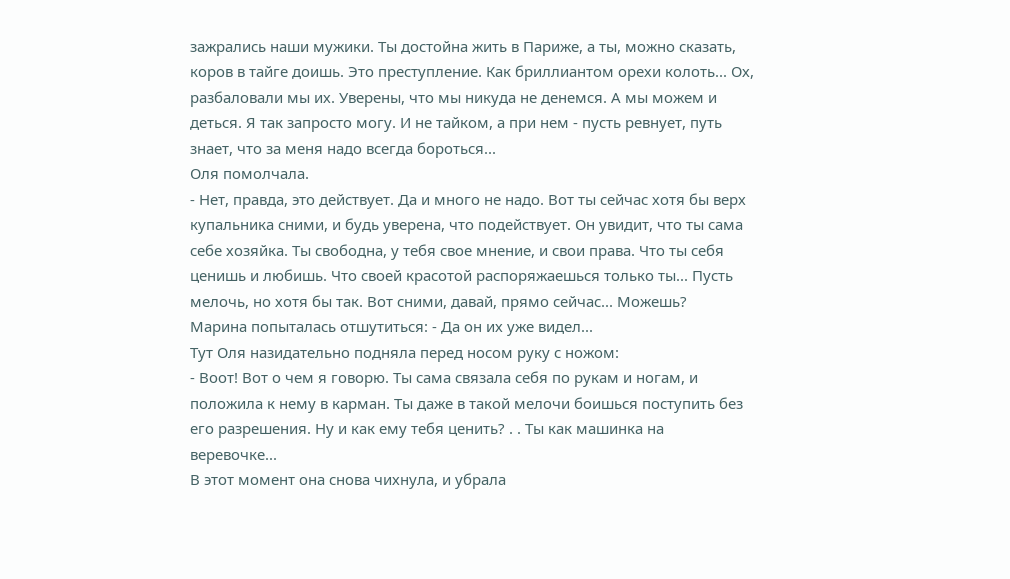зажрались наши мужики. Ты достойна жить в Париже, а ты, можно сказать, коров в тайге доишь. Это преступление. Как бриллиантом орехи колоть... Ох, разбаловали мы их. Уверены, что мы никуда не денемся. А мы можем и деться. Я так запросто могу. И не тайком, а при нем - пусть ревнует, путь знает, что за меня надо всегда бороться...
Оля помолчала.
- Нет, правда, это действует. Да и много не надо. Вот ты сейчас хотя бы верх купальника сними, и будь уверена, что подействует. Он увидит, что ты сама себе хозяйка. Ты свободна, у тебя свое мнение, и свои права. Что ты себя ценишь и любишь. Что своей красотой распоряжаешься только ты... Пусть мелочь, но хотя бы так. Вот сними, давай, прямо сейчас... Можешь?
Марина попыталась отшутиться: - Да он их уже видел...
Тут Оля назидательно подняла перед носом руку с ножом:
- Воот! Вот о чем я говорю. Ты сама связала себя по рукам и ногам, и положила к нему в карман. Ты даже в такой мелочи боишься поступить без его разрешения. Ну и как ему тебя ценить? . . Ты как машинка на веревочке...
В этот момент она снова чихнула, и убрала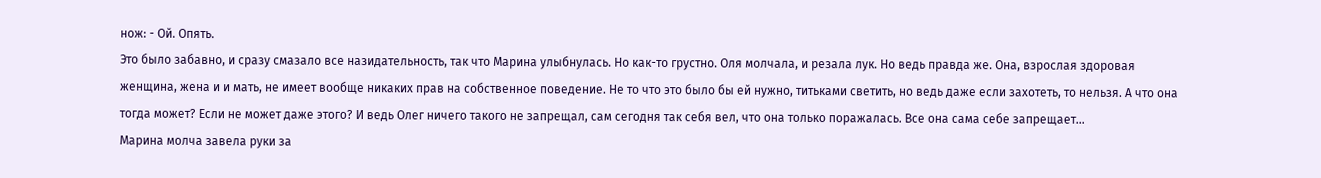нож: - Ой. Опять.
Это было забавно, и сразу смазало все назидательность, так что Марина улыбнулась. Но как-то грустно. Оля молчала, и резала лук. Но ведь правда же. Она, взрослая здоровая женщина, жена и и мать, не имеет вообще никаких прав на собственное поведение. Не то что это было бы ей нужно, титьками светить, но ведь даже если захотеть, то нельзя. А что она тогда может? Если не может даже этого? И ведь Олег ничего такого не запрещал, сам сегодня так себя вел, что она только поражалась. Все она сама себе запрещает...
Марина молча завела руки за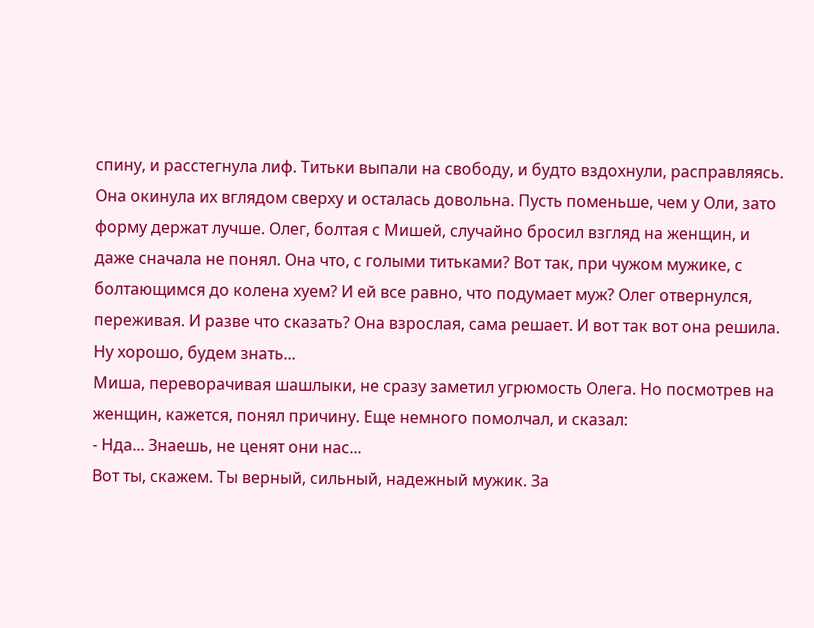спину, и расстегнула лиф. Титьки выпали на свободу, и будто вздохнули, расправляясь. Она окинула их вглядом сверху и осталась довольна. Пусть поменьше, чем у Оли, зато форму держат лучше. Олег, болтая с Мишей, случайно бросил взгляд на женщин, и даже сначала не понял. Она что, с голыми титьками? Вот так, при чужом мужике, с болтающимся до колена хуем? И ей все равно, что подумает муж? Олег отвернулся, переживая. И разве что сказать? Она взрослая, сама решает. И вот так вот она решила. Ну хорошо, будем знать...
Миша, переворачивая шашлыки, не сразу заметил угрюмость Олега. Но посмотрев на женщин, кажется, понял причину. Еще немного помолчал, и сказал:
- Нда... Знаешь, не ценят они нас...
Вот ты, скажем. Ты верный, сильный, надежный мужик. За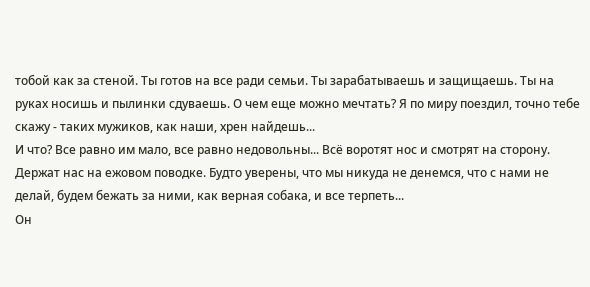тобой как за стеной. Ты готов на все ради семьи. Ты зарабатываешь и защищаешь. Ты на руках носишь и пылинки сдуваешь. О чем еще можно мечтать? Я по миру поездил, точно тебе скажу - таких мужиков, как наши, хрен найдешь...
И что? Все равно им мало, все равно недовольны... Всё воротят нос и смотрят на сторону. Держат нас на ежовом поводке. Будто уверены, что мы никуда не денемся, что с нами не делай, будем бежать за ними, как верная собака, и все терпеть...
Он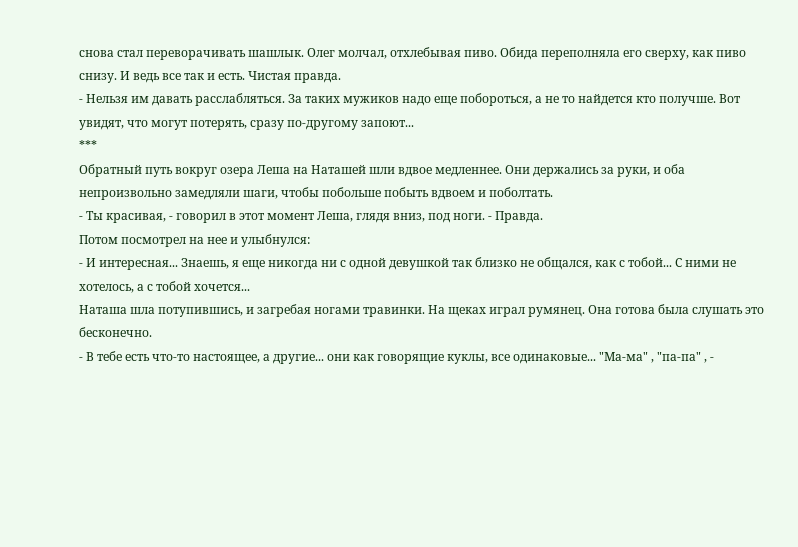снова стал переворачивать шашлык. Олег молчал, отхлебывая пиво. Обида переполняла его сверху, как пиво снизу. И ведь все так и есть. Чистая правда.
- Нельзя им давать расслабляться. За таких мужиков надо еще побороться, а не то найдется кто получше. Вот увидят, что могут потерять, сразу по-другому запоют...
***
Обратный путь вокруг озера Леша на Наташей шли вдвое медленнее. Они держались за руки, и оба непроизвольно замедляли шаги, чтобы побольше побыть вдвоем и поболтать.
- Ты красивая, - говорил в этот момент Леша, глядя вниз, под ноги. - Правда.
Потом посмотрел на нее и улыбнулся:
- И интересная... Знаешь, я еще никогда ни с одной девушкой так близко не общался, как с тобой... С ними не хотелось, а с тобой хочется...
Наташа шла потупившись, и загребая ногами травинки. На щеках играл румянец. Она готова была слушать это бесконечно.
- В тебе есть что-то настоящее, а другие... они как говорящие куклы, все одинаковые... "Ма-ма" , "па-па" , -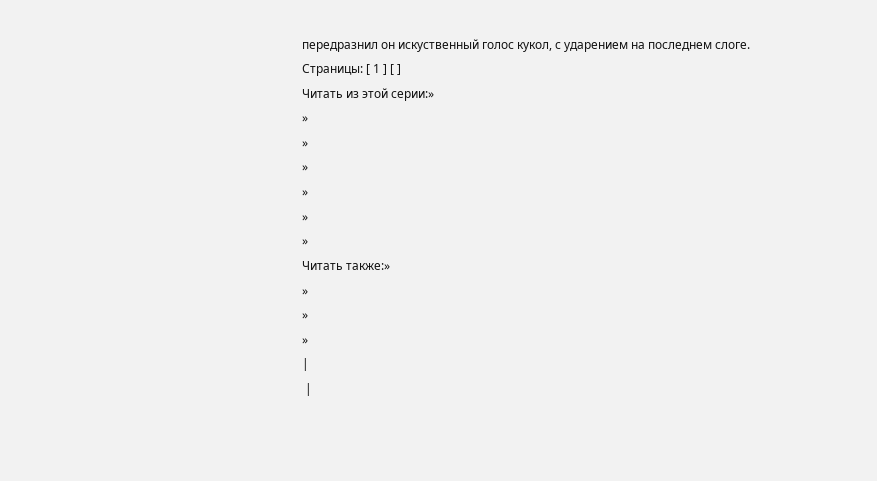передразнил он искуственный голос кукол, с ударением на последнем слоге.
Страницы: [ 1 ] [ ]
Читать из этой серии:»
»
»
»
»
»
»
Читать также:»
»
»
»
|
 |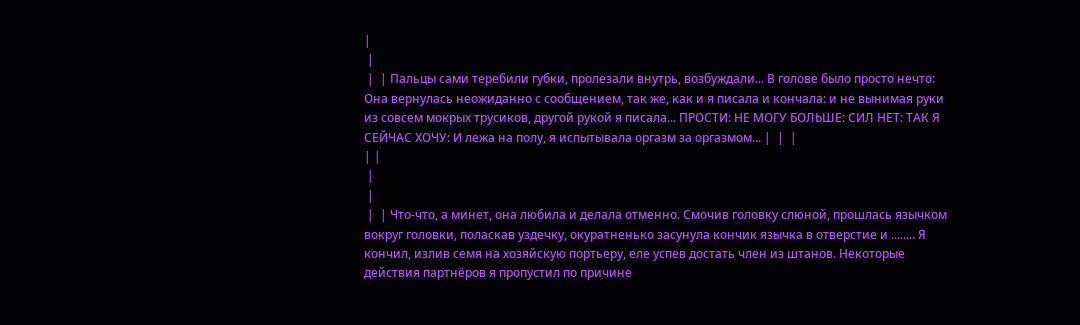|
 |
 |  | Пальцы сами теребили губки, пролезали внутрь, возбуждали... В голове было просто нечто: Она вернулась неожиданно с сообщением, так же, как и я писала и кончала: и не вынимая руки из совсем мокрых трусиков, другой рукой я писала... ПРОСТИ: НЕ МОГУ БОЛЬШЕ: СИЛ НЕТ: ТАК Я СЕЙЧАС ХОЧУ: И лежа на полу, я испытывала оргазм за оргазмом... |  |  |
| |
 |
 |
 |  | Что-что, а минет, она любила и делала отменно. Смочив головку слюной, прошлась язычком вокруг головки, поласкав уздечку, окуратненько засунула кончик язычка в отверстие и ........ Я кончил, излив семя на хозяйскую портьеру, еле успев достать член из штанов. Некоторые действия партнёров я пропустил по причине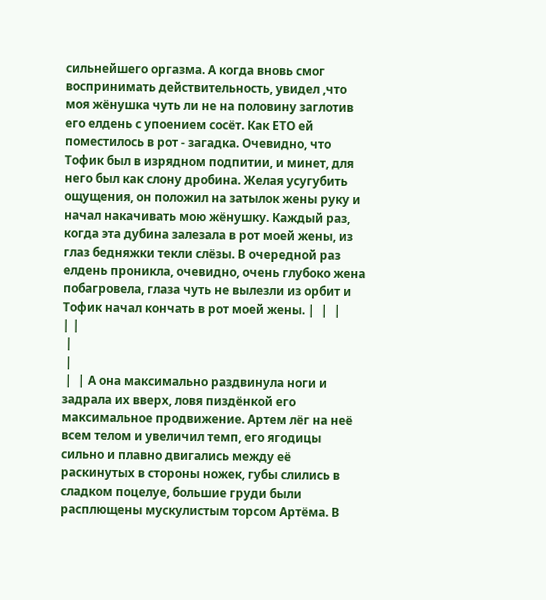сильнейшего оргазма. А когда вновь смог воспринимать действительность, увидел ,что моя жёнушка чуть ли не на половину заглотив его елдень с упоением сосёт. Как ЕТО ей поместилось в рот - загадка. Очевидно, что Тофик был в изрядном подпитии, и минет, для него был как слону дробина. Желая усугубить ощущения, он положил на затылок жены руку и начал накачивать мою жёнушку. Каждый раз, когда эта дубина залезала в рот моей жены, из глаз бедняжки текли слёзы. В очередной раз елдень проникла, очевидно, очень глубоко жена побагровела, глаза чуть не вылезли из орбит и Тофик начал кончать в рот моей жены. |  |  |
| |
 |
 |
 |  | А она максимально раздвинула ноги и задрала их вверх, ловя пиздёнкой его максимальное продвижение. Артем лёг на неё всем телом и увеличил темп, его ягодицы сильно и плавно двигались между её раскинутых в стороны ножек, губы слились в сладком поцелуе, большие груди были расплющены мускулистым торсом Артёма. В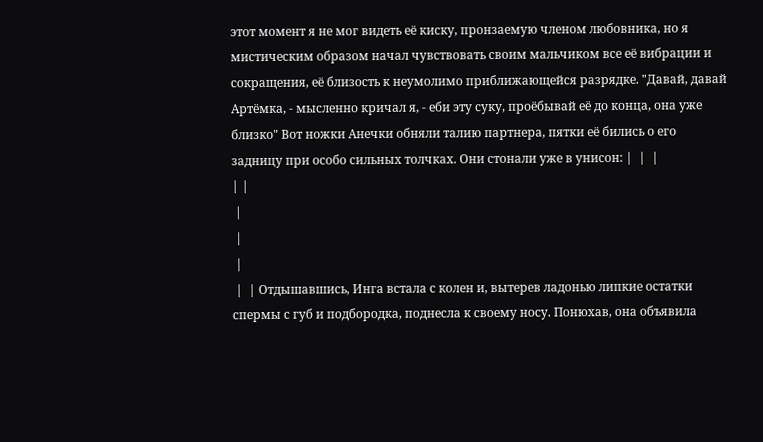этот момент я не мог видеть её киску, пронзаемую членом любовника, но я мистическим образом начал чувствовать своим мальчиком все её вибрации и сокращения, её близость к неумолимо приближающейся разрядке. "Давай, давай Артёмка, - мысленно кричал я, - еби эту суку, проёбывай её до конца, она уже близко" Вот ножки Анечки обняли талию партнера, пятки её бились о его задницу при особо сильных толчках. Они стонали уже в унисон: |  |  |
| |
 |
 |
 |
 |  | Отдышавшись, Инга встала с колен и, вытерев ладонью липкие остатки спермы с губ и подбородка, поднесла к своему носу. Понюхав, она объявила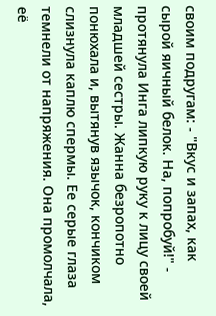своим подругам: - "Вкус и запах, как сырой яичный белок. На, попробуй!" - протянула Инга липкую руку к лицу своей младшей сестры. Жанна безропотно понюхала и, вытянув язычок, кончиком слизнула каплю спермы. Ее серые глаза темнели от напряжения. Она промолчала, её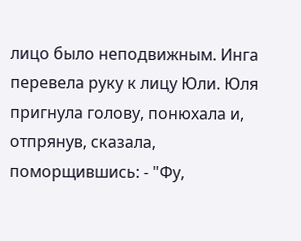лицо было неподвижным. Инга перевела руку к лицу Юли. Юля пригнула голову, понюхала и, отпрянув, сказала, поморщившись: - "Фу,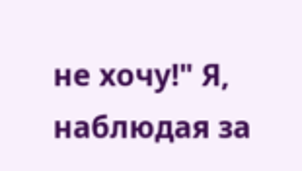не хочу!" Я, наблюдая за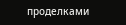проделками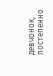девчонок, постепенно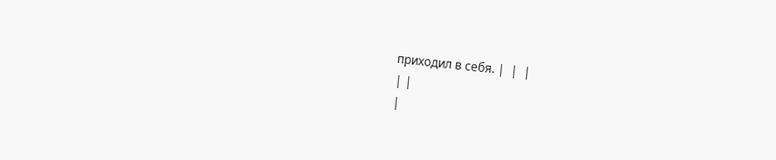приходил в себя. |  |  |
| |
|